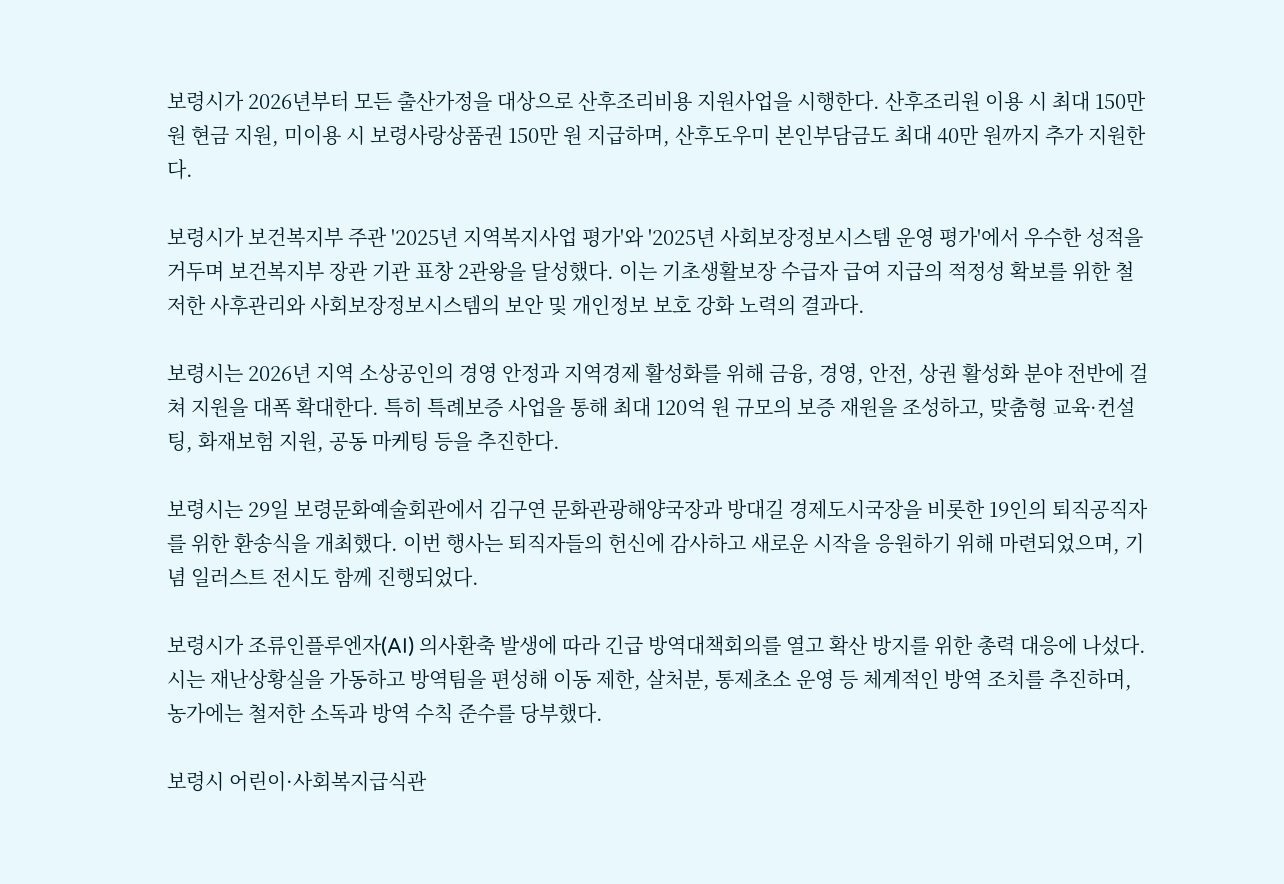보령시가 2026년부터 모든 출산가정을 대상으로 산후조리비용 지원사업을 시행한다. 산후조리원 이용 시 최대 150만 원 현금 지원, 미이용 시 보령사랑상품권 150만 원 지급하며, 산후도우미 본인부담금도 최대 40만 원까지 추가 지원한다.

보령시가 보건복지부 주관 '2025년 지역복지사업 평가'와 '2025년 사회보장정보시스템 운영 평가'에서 우수한 성적을 거두며 보건복지부 장관 기관 표창 2관왕을 달성했다. 이는 기초생활보장 수급자 급여 지급의 적정성 확보를 위한 철저한 사후관리와 사회보장정보시스템의 보안 및 개인정보 보호 강화 노력의 결과다.

보령시는 2026년 지역 소상공인의 경영 안정과 지역경제 활성화를 위해 금융, 경영, 안전, 상권 활성화 분야 전반에 걸쳐 지원을 대폭 확대한다. 특히 특례보증 사업을 통해 최대 120억 원 규모의 보증 재원을 조성하고, 맞춤형 교육·컨설팅, 화재보험 지원, 공동 마케팅 등을 추진한다.

보령시는 29일 보령문화예술회관에서 김구연 문화관광해양국장과 방대길 경제도시국장을 비롯한 19인의 퇴직공직자를 위한 환송식을 개최했다. 이번 행사는 퇴직자들의 헌신에 감사하고 새로운 시작을 응원하기 위해 마련되었으며, 기념 일러스트 전시도 함께 진행되었다.

보령시가 조류인플루엔자(AI) 의사환축 발생에 따라 긴급 방역대책회의를 열고 확산 방지를 위한 총력 대응에 나섰다. 시는 재난상황실을 가동하고 방역팀을 편성해 이동 제한, 살처분, 통제초소 운영 등 체계적인 방역 조치를 추진하며, 농가에는 철저한 소독과 방역 수칙 준수를 당부했다.

보령시 어린이·사회복지급식관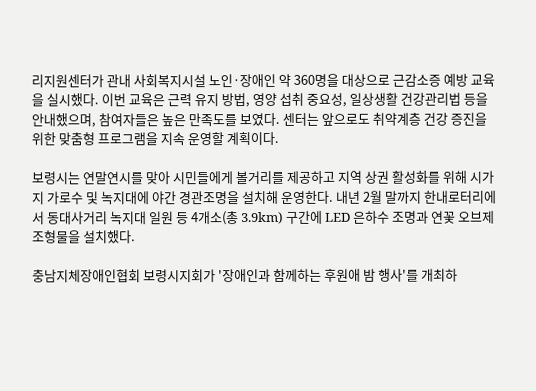리지원센터가 관내 사회복지시설 노인·장애인 약 360명을 대상으로 근감소증 예방 교육을 실시했다. 이번 교육은 근력 유지 방법, 영양 섭취 중요성, 일상생활 건강관리법 등을 안내했으며, 참여자들은 높은 만족도를 보였다. 센터는 앞으로도 취약계층 건강 증진을 위한 맞춤형 프로그램을 지속 운영할 계획이다.

보령시는 연말연시를 맞아 시민들에게 볼거리를 제공하고 지역 상권 활성화를 위해 시가지 가로수 및 녹지대에 야간 경관조명을 설치해 운영한다. 내년 2월 말까지 한내로터리에서 동대사거리 녹지대 일원 등 4개소(총 3.9km) 구간에 LED 은하수 조명과 연꽃 오브제 조형물을 설치했다.

충남지체장애인협회 보령시지회가 '장애인과 함께하는 후원애 밤 행사'를 개최하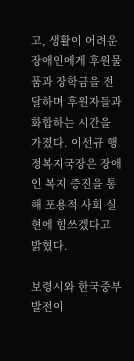고, 생활이 어려운 장애인에게 후원물품과 장학금을 전달하며 후원자들과 화합하는 시간을 가졌다. 이선규 행정복지국장은 장애인 복지 증진을 통해 포용적 사회 실현에 힘쓰겠다고 밝혔다.

보령시와 한국중부발전이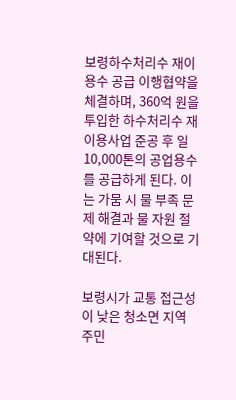보령하수처리수 재이용수 공급 이행협약을 체결하며, 360억 원을 투입한 하수처리수 재이용사업 준공 후 일 10,000톤의 공업용수를 공급하게 된다. 이는 가뭄 시 물 부족 문제 해결과 물 자원 절약에 기여할 것으로 기대된다.

보령시가 교통 접근성이 낮은 청소면 지역 주민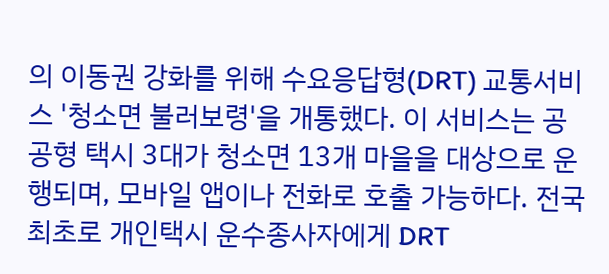의 이동권 강화를 위해 수요응답형(DRT) 교통서비스 '청소면 불러보령'을 개통했다. 이 서비스는 공공형 택시 3대가 청소면 13개 마을을 대상으로 운행되며, 모바일 앱이나 전화로 호출 가능하다. 전국 최초로 개인택시 운수종사자에게 DRT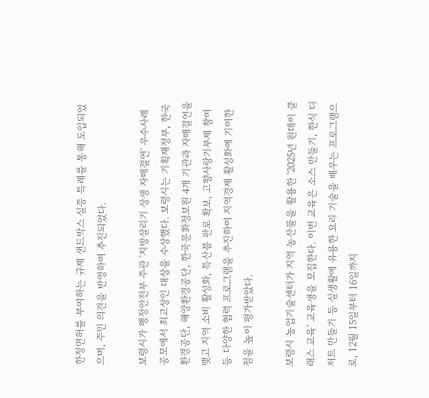한정면허를 부여하는 규제 샌드박스 실증 특례를 통해 도입되었으며, 주민 의견을 반영하여 추진되었다.

보령시가 행정안전부 주관 '지방살리기 상생 자매결연' 우수사례 공모에서 최고상인 대상을 수상했다. 보령시는 기획재정부, 한국환경공단, 해양환경공단, 한국문화정보원 4개 기관과 자매결연을 맺고 지역 소비 활성화, 특산품 판로 확보, 고향사랑기부제 참여 등 다양한 협력 프로그램을 추진하여 지역경제 활성화에 기여한 점을 높이 평가받았다.

보령시 농업기술센터가 지역 농산물을 활용한 '2025년 원데이 클래스 교육' 교육생을 모집한다. 이번 교육은 소스 만들기, 한식 디저트 만들기 등 실생활에 유용한 요리 기술을 배우는 프로그램으로, 12월 15일부터 16일까지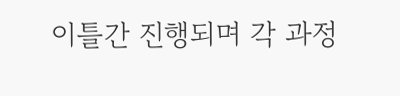이틀간 진행되며 각 과정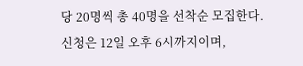당 20명씩 총 40명을 선착순 모집한다. 신청은 12일 오후 6시까지이며,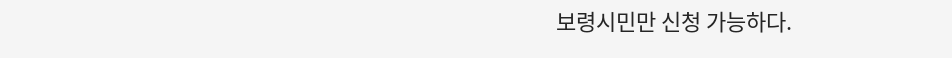보령시민만 신청 가능하다.